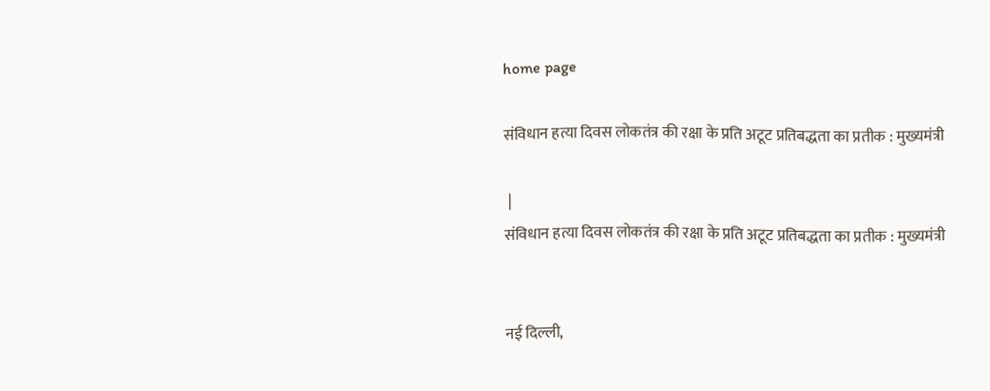home page

संविधान हत्या दिवस लोकतंत्र की रक्षा के प्रति अटूट प्रतिबद्धता का प्रतीक : मुख्यमंत्री

 |
संविधान हत्या दिवस लोकतंत्र की रक्षा के प्रति अटूट प्रतिबद्धता का प्रतीक : मुख्यमंत्री


नई दिल्ली,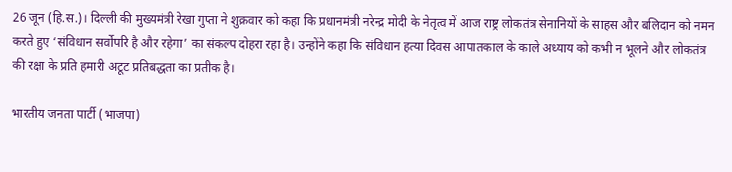26 जून (हि.स.)। दिल्ली की मुख्यमंत्री रेखा गुप्ता ने शुक्रवार को कहा कि प्रधानमंत्री नरेन्द्र मोदी के नेतृत्व में आज राष्ट्र लोकतंत्र सेनानियों के साहस और बलिदान को नमन करते हुए ‘संविधान सर्वोपरि है और रहेगा’ का संकल्प दोहरा रहा है। उन्होंने कहा कि संविधान हत्या दिवस आपातकाल के काले अध्याय को कभी न भूलने और लोकतंत्र की रक्षा के प्रति हमारी अटूट प्रतिबद्धता का प्रतीक है।

भारतीय जनता पार्टी (भाजपा)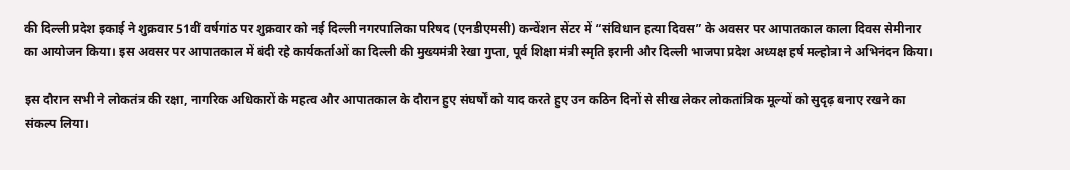की दिल्ली प्रदेश इकाई ने शुक्रवार 51वीं वर्षगांठ पर शुक्रवार को नई दिल्ली नगरपालिका परिषद (एनडीएमसी) कन्वेंशन सेंटर में “संविधान हत्या दिवस” के अवसर पर आपातकाल काला दिवस सेमीनार का आयोजन किया। इस अवसर पर आपातकाल में बंदी रहे कार्यकर्ताओं का दिल्ली की मुख्यमंत्री रेखा गुप्ता, पूर्व शिक्षा मंत्री स्मृति इरानी और दिल्ली भाजपा प्रदेश अध्यक्ष हर्ष मल्होत्रा ने अभिनंदन किया।

इस दौरान सभी ने लोकतंत्र की रक्षा, नागरिक अधिकारों के महत्व और आपातकाल के दौरान हुए संघर्षों को याद करते हुए उन कठिन दिनों से सीख लेकर लोकतांत्रिक मूल्यों को सुदृढ़ बनाए रखने का संकल्प लिया।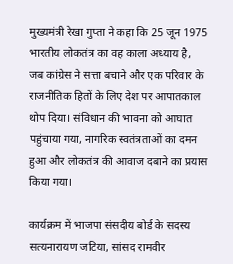मुख्यमंत्री रेखा गुप्ता ने कहा कि 25 जून 1975 भारतीय लोकतंत्र का वह काला अध्याय है, जब कांग्रेस ने सत्ता बचाने और एक परिवार के राजनीतिक हितों के लिए देश पर आपातकाल थोप दिया। संविधान की भावना को आघात पहुंचाया गया, नागरिक स्वतंत्रताओं का दमन हुआ और लोकतंत्र की आवाज दबाने का प्रयास किया गया।

कार्यक्रम में भाजपा संसदीय बोर्ड के सदस्य सत्यनारायण जटिया, सांसद रामवीर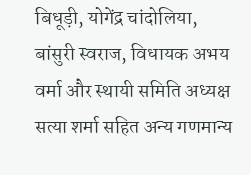बिधूड़ी, योगेंद्र चांदोलिया, बांसुरी स्वराज, विधायक अभय वर्मा और स्थायी समिति अध्यक्ष सत्या शर्मा सहित अन्य गणमान्य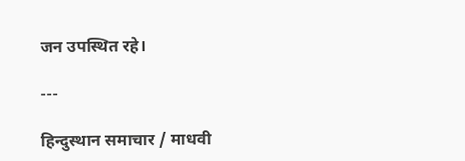जन उपस्थित रहे।

---

हिन्दुस्थान समाचार / माधवी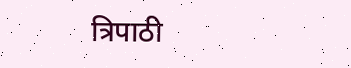त्रिपाठी